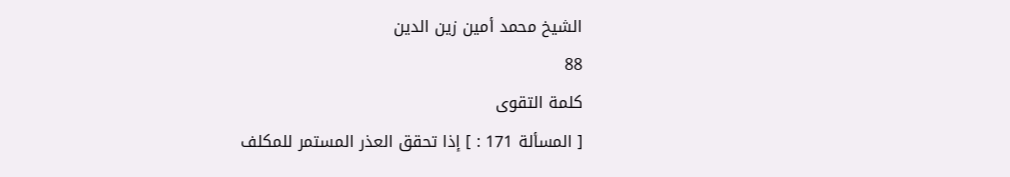الشيخ محمد أمين زين الدين
88
كلمة التقوى
[ المسألة 171 : ] إذا تحقق العذر المستمر للمكلف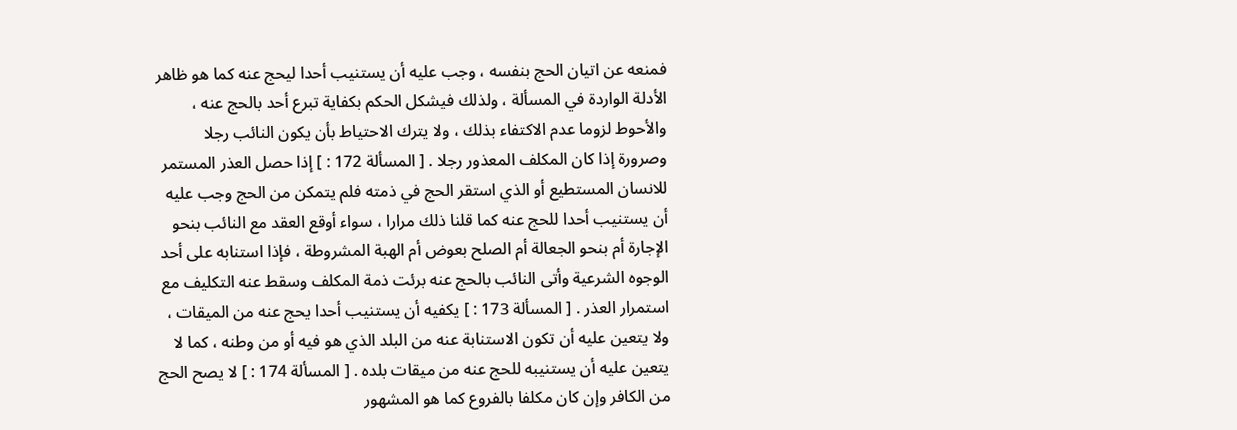فمنعه عن اتيان الحج بنفسه ، وجب عليه أن يستنيب أحدا ليحج عنه كما هو ظاهر الأدلة الواردة في المسألة ، ولذلك فيشكل الحكم بكفاية تبرع أحد بالحج عنه ، والأحوط لزوما عدم الاكتفاء بذلك ، ولا يترك الاحتياط بأن يكون النائب رجلا وصرورة إذا كان المكلف المعذور رجلا . [ المسألة 172 : ] إذا حصل العذر المستمر للانسان المستطيع أو الذي استقر الحج في ذمته فلم يتمكن من الحج وجب عليه أن يستنيب أحدا للحج عنه كما قلنا ذلك مرارا ، سواء أوقع العقد مع النائب بنحو الإجارة أم بنحو الجعالة أم الصلح بعوض أم الهبة المشروطة ، فإذا استنابه على أحد الوجوه الشرعية وأتى النائب بالحج عنه برئت ذمة المكلف وسقط عنه التكليف مع استمرار العذر . [ المسألة 173 : ] يكفيه أن يستنيب أحدا يحج عنه من الميقات ، ولا يتعين عليه أن تكون الاستنابة عنه من البلد الذي هو فيه أو من وطنه ، كما لا يتعين عليه أن يستنيبه للحج عنه من ميقات بلده . [ المسألة 174 : ] لا يصح الحج من الكافر وإن كان مكلفا بالفروع كما هو المشهور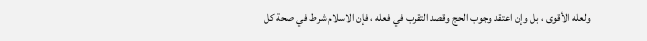ولعله الأقوى ، بل وإن اعتقد وجوب الحج وقصد التقرب في فعله ، فإن الاسلام شرط في صحة كل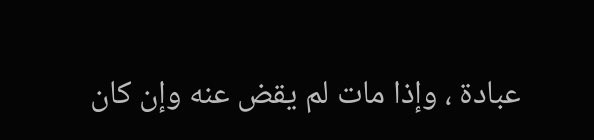عبادة ، وإذا مات لم يقض عنه وإن كان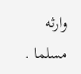وارثه مسلما .